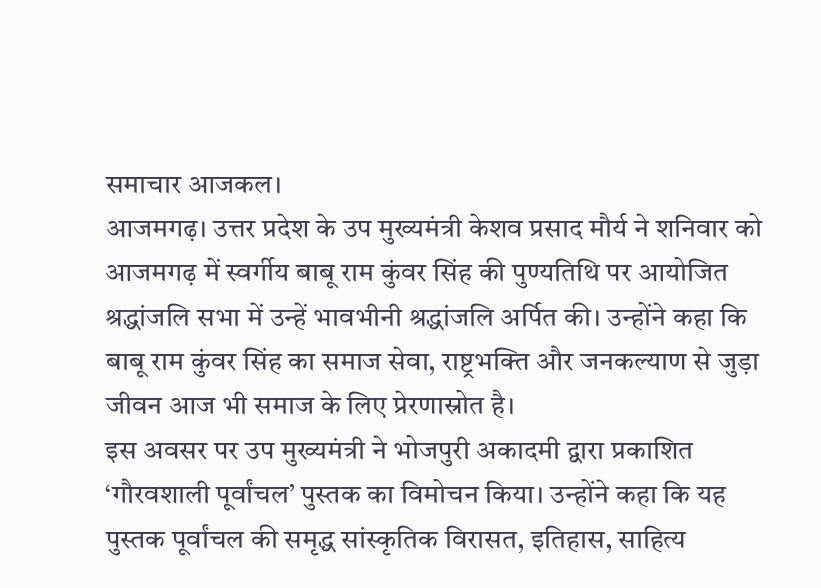समाचार आजकल।
आजमगढ़। उत्तर प्रदेश के उप मुख्यमंत्री केशव प्रसाद मौर्य ने शनिवार को आजमगढ़ में स्वर्गीय बाबू राम कुंवर सिंह की पुण्यतिथि पर आयोजित श्रद्धांजलि सभा में उन्हें भावभीनी श्रद्धांजलि अर्पित की। उन्होंने कहा कि बाबू राम कुंवर सिंह का समाज सेवा, राष्ट्रभक्ति और जनकल्याण से जुड़ा जीवन आज भी समाज के लिए प्रेरणास्रोत है।
इस अवसर पर उप मुख्यमंत्री ने भोजपुरी अकादमी द्वारा प्रकाशित ‘गौरवशाली पूर्वांचल’ पुस्तक का विमोचन किया। उन्होंने कहा कि यह पुस्तक पूर्वांचल की समृद्ध सांस्कृतिक विरासत, इतिहास, साहित्य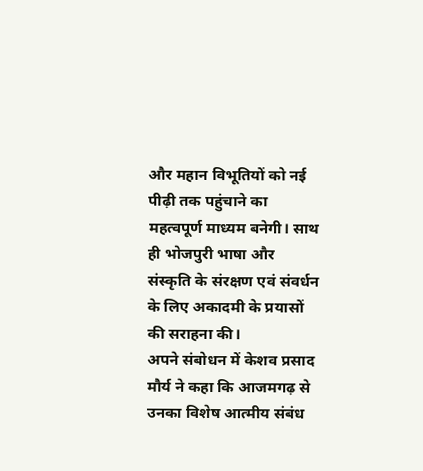और महान विभूतियों को नई पीढ़ी तक पहुंचाने का महत्वपूर्ण माध्यम बनेगी। साथ ही भोजपुरी भाषा और संस्कृति के संरक्षण एवं संवर्धन के लिए अकादमी के प्रयासों की सराहना की।
अपने संबोधन में केशव प्रसाद मौर्य ने कहा कि आजमगढ़ से उनका विशेष आत्मीय संबंध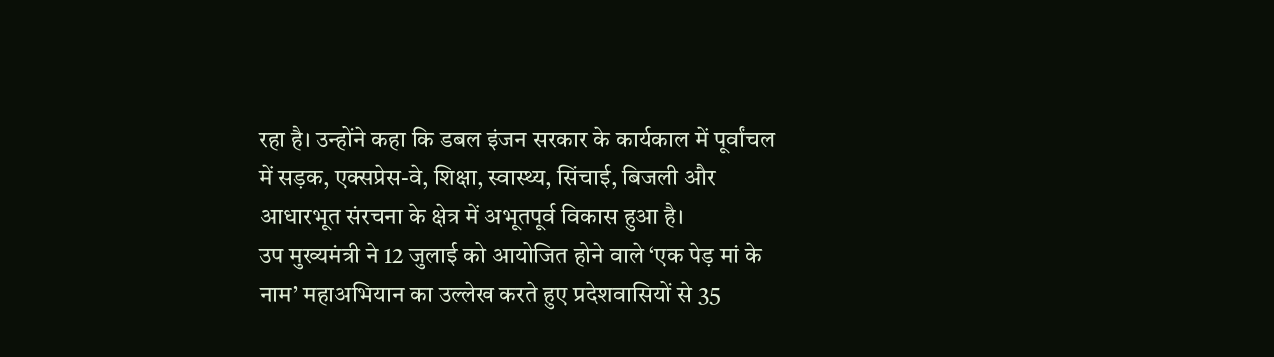रहा है। उन्होंने कहा कि डबल इंजन सरकार के कार्यकाल में पूर्वांचल में सड़क, एक्सप्रेस-वे, शिक्षा, स्वास्थ्य, सिंचाई, बिजली और आधारभूत संरचना के क्षेत्र में अभूतपूर्व विकास हुआ है।
उप मुख्यमंत्री ने 12 जुलाई को आयोजित होने वाले ‘एक पेड़ मां के नाम’ महाअभियान का उल्लेख करते हुए प्रदेशवासियों से 35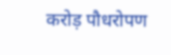करोड़ पौधरोपण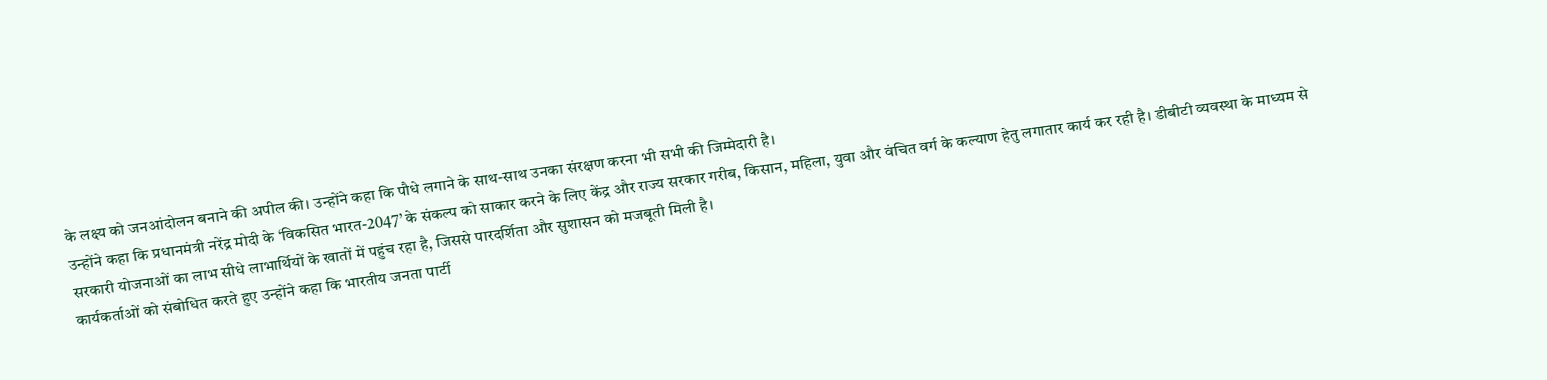के लक्ष्य को जनआंदोलन बनाने की अपील की। उन्होंने कहा कि पौधे लगाने के साथ-साथ उनका संरक्षण करना भी सभी की जिम्मेदारी है।
उन्होंने कहा कि प्रधानमंत्री नरेंद्र मोदी के ‘विकसित भारत-2047’ के संकल्प को साकार करने के लिए केंद्र और राज्य सरकार गरीब, किसान, महिला, युवा और वंचित वर्ग के कल्याण हेतु लगातार कार्य कर रही है। डीबीटी व्यवस्था के माध्यम से सरकारी योजनाओं का लाभ सीधे लाभार्थियों के खातों में पहुंच रहा है, जिससे पारदर्शिता और सुशासन को मजबूती मिली है।
कार्यकर्ताओं को संबोधित करते हुए उन्होंने कहा कि भारतीय जनता पार्टी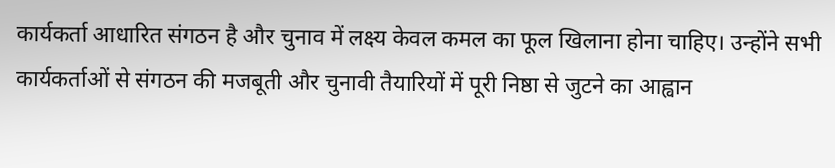कार्यकर्ता आधारित संगठन है और चुनाव में लक्ष्य केवल कमल का फूल खिलाना होना चाहिए। उन्होंने सभी कार्यकर्ताओं से संगठन की मजबूती और चुनावी तैयारियों में पूरी निष्ठा से जुटने का आह्वान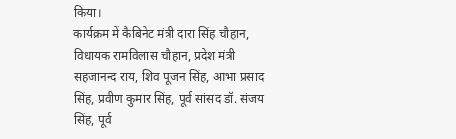किया।
कार्यक्रम में कैबिनेट मंत्री दारा सिंह चौहान, विधायक रामविलास चौहान, प्रदेश मंत्री सहजानन्द राय, शिव पूजन सिंह, आभा प्रसाद सिंह, प्रवीण कुमार सिंह, पूर्व सांसद डॉ. संजय सिंह, पूर्व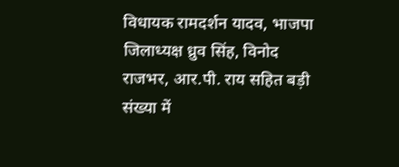विधायक रामदर्शन यादव, भाजपा जिलाध्यक्ष ध्रुव सिंह, विनोद राजभर, आर.पी. राय सहित बड़ी संख्या में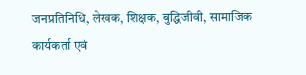जनप्रतिनिधि, लेखक, शिक्षक, बुद्धिजीवी, सामाजिक कार्यकर्ता एवं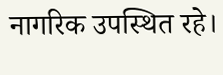नागरिक उपस्थित रहे।